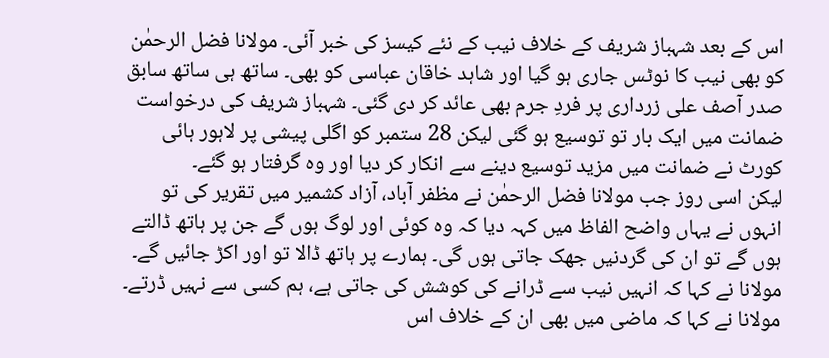اس کے بعد شہباز شریف کے خلاف نیب کے نئے کیسز کی خبر آئی۔ مولانا فضل الرحمٰن کو بھی نیب کا نوٹس جاری ہو گیا اور شاہد خاقان عباسی کو بھی۔ ساتھ ہی ساتھ سابق صدر آصف علی زرداری پر فردِ جرم بھی عائد کر دی گئی۔ شہباز شریف کی درخواست ضمانت میں ایک بار تو توسیع ہو گئی لیکن 28 ستمبر کو اگلی پیشی پر لاہور ہائی کورٹ نے ضمانت میں مزید توسیع دینے سے انکار کر دیا اور وہ گرفتار ہو گئے۔
لیکن اسی روز جب مولانا فضل الرحمٰن نے مظفر آباد، آزاد کشمیر میں تقریر کی تو انہوں نے یہاں واضح الفاظ میں کہہ دیا کہ وہ کوئی اور لوگ ہوں گے جن پر ہاتھ ڈالتے ہوں گے تو ان کی گردنیں جھک جاتی ہوں گی۔ ہمارے پر ہاتھ ڈالا تو اور اکڑ جائیں گے۔ مولانا نے کہا کہ انہیں نیب سے ڈرانے کی کوشش کی جاتی ہے، ہم کسی سے نہیں ڈرتے۔ مولانا نے کہا کہ ماضی میں بھی ان کے خلاف اس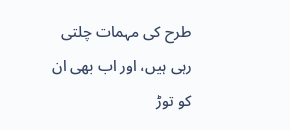طرح کی مہمات چلتی رہی ہیں، اور اب بھی ان کو توڑ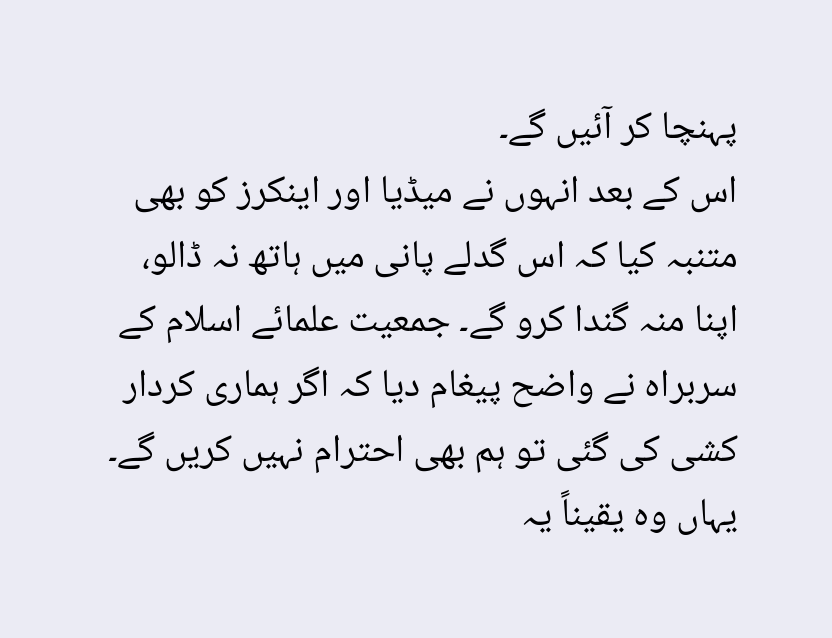پہنچا کر آئیں گے۔
اس کے بعد انہوں نے میڈیا اور اینکرز کو بھی متنبہ کیا کہ اس گدلے پانی میں ہاتھ نہ ڈالو، اپنا منہ گندا کرو گے۔ جمعیت علمائے اسلام کے سربراہ نے واضح پیغام دیا کہ اگر ہماری کردار کشی کی گئی تو ہم بھی احترام نہیں کریں گے۔ یہاں وہ یقیناً یہ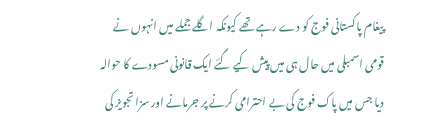پیغام پاکستانی فوج کو دے رہے تھے کیونکہ اگلے جملے میں انہوں نے قومی اسمبلی میں حال ہی میں پیش کیے گئے ایک قانونی مسودے کا حوالہ دیا جس میں پاک فوج کی بے احترامی کرنے پر جرمانے اور سزا تجویز کی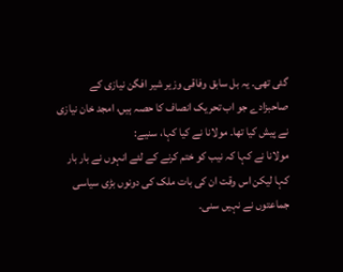گئی تھی۔ یہ بل سابق وفاقی وزیر شیر افگن نیازی کے صاحبزادے جو اب تحریک انصاف کا حصہ ہیں، امجد خان نیازی نے پیش کیا تھا۔ مولانا نے کیا کہا، سنیے:
مولانا نے کہا کہ نیب کو ختم کرنے کے لئے انہوں نے بار بار کہا لیکن اس وقت ان کی بات ملک کی دونوں بڑی سیاسی جماعتوں نے نہیں سنی۔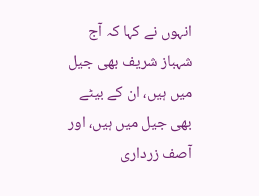انہوں نے کہا کہ آج شہباز شریف بھی جیل میں ہیں، ان کے بیٹے بھی جیل میں ہیں، اور آصف زرداری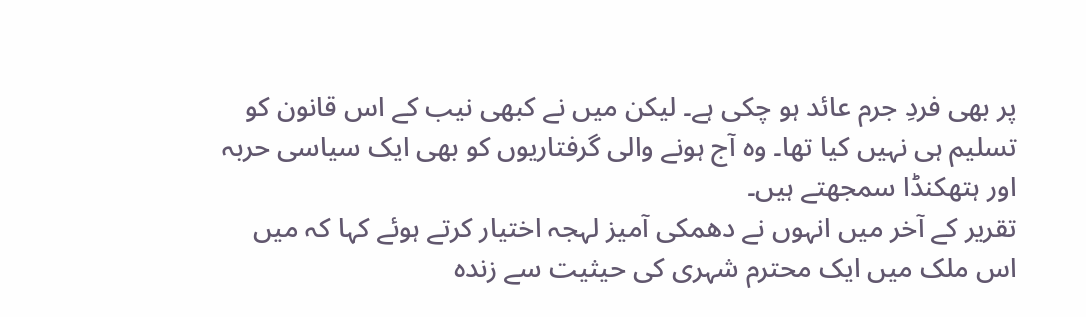پر بھی فردِ جرم عائد ہو چکی ہے۔ لیکن میں نے کبھی نیب کے اس قانون کو تسلیم ہی نہیں کیا تھا۔ وہ آج ہونے والی گرفتاریوں کو بھی ایک سیاسی حربہ اور ہتھکنڈا سمجھتے ہیں۔
تقریر کے آخر میں انہوں نے دھمکی آمیز لہجہ اختیار کرتے ہوئے کہا کہ میں اس ملک میں ایک محترم شہری کی حیثیت سے زندہ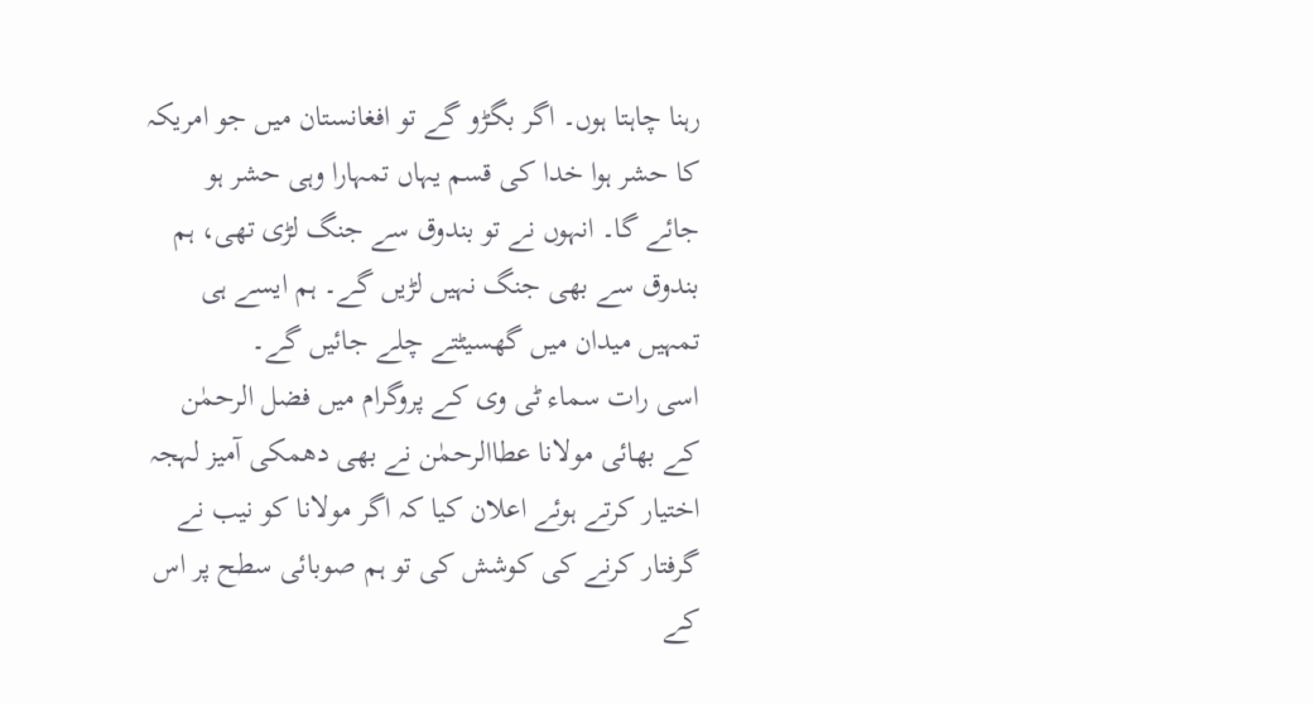رہنا چاہتا ہوں۔ اگر بگڑو گے تو افغانستان میں جو امریکہ کا حشر ہوا خدا کی قسم یہاں تمہارا وہی حشر ہو جائے گا۔ انہوں نے تو بندوق سے جنگ لڑی تھی، ہم بندوق سے بھی جنگ نہیں لڑیں گے۔ ہم ایسے ہی تمہیں میدان میں گھسیٹتے چلے جائیں گے۔
اسی رات سماء ٹی وی کے پروگرام میں فضل الرحمٰن کے بھائی مولانا عطاالرحمٰن نے بھی دھمکی آمیز لہجہ اختیار کرتے ہوئے اعلان کیا کہ اگر مولانا کو نیب نے گرفتار کرنے کی کوشش کی تو ہم صوبائی سطح پر اس کے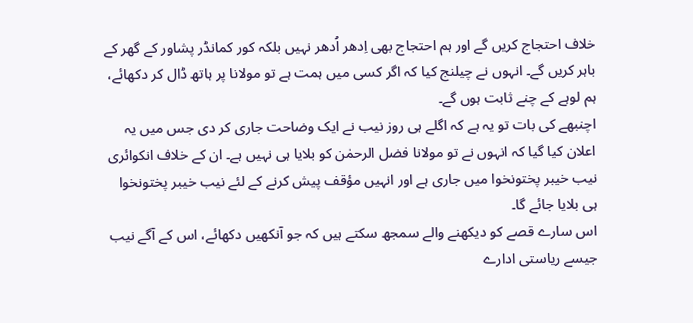خلاف احتجاج کریں گے اور ہم احتجاج بھی اِدھر اُدھر نہیں بلکہ کور کمانڈر پشاور کے گھر کے باہر کریں گے۔ انہوں نے چیلنج کیا کہ اگر کسی میں ہمت ہے تو مولانا پر ہاتھ ڈال کر دکھائے، ہم لوہے کے چنے ثابت ہوں گے۔
اچنبھے کی بات تو یہ ہے کہ اگلے ہی روز نیب نے ایک وضاحت جاری کر دی جس میں یہ اعلان کیا گیا کہ انہوں نے تو مولانا فضل الرحمٰن کو بلایا ہی نہیں ہے۔ ان کے خلاف انکوائری نیب خیبر پختونخوا میں جاری ہے اور انہیں مؤقف پیش کرنے کے لئے نیب خیبر پختونخوا ہی بلایا جائے گا۔
اس سارے قصے کو دیکھنے والے سمجھ سکتے ہیں کہ جو آنکھیں دکھائے، اس کے آگے نیب جیسے ریاستی ادارے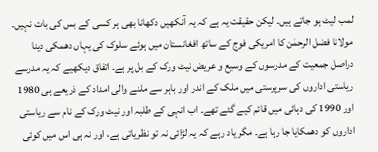لمب لیٹ ہو جاتے ہیں۔ لیکن حقیقت یہ ہے کہ یہ آنکھیں دکھانا بھی ہر کسی کے بس کی بات نہیں۔ مولانا فضل الرحمٰن کا امریکی فوج کے ساتھ افغانستان میں ہوئے سلوک کی یہاں دھمکی دینا دراصل جمعیت کے مدرسوں کے وسیع و عریض نیٹ ورک کے بل پر ہے۔ اتفاق دیکھیے کہ یہ مدرسے ریاستی اداروں کی سرپرستی میں ملک کے اندر اور باہر سے ملنے والی امداد کے ذریعے ہی 1980 اور 1990 کی دہائی میں قائم کیے گئے تھے۔ اب انہی کے طلبہ اور نیٹ ورک کے نام سے ریاستی اداروں کو دھمکایا جا رہا ہے۔ مگر یاد رہے کہ یہ لڑائی نہ تو نظریاتی ہے، اور نہ ہی اس میں کوئی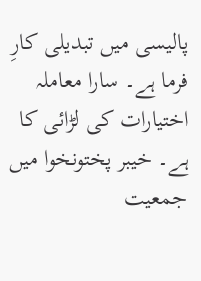پالیسی میں تبدیلی کارِ فرما ہے۔ سارا معاملہ اختیارات کی لڑائی کا ہے۔ خیبر پختونخوا میں جمعیت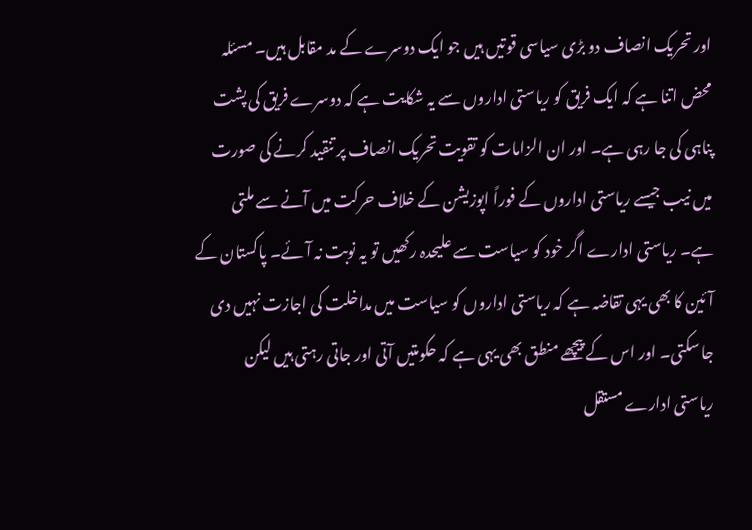اور تحریک انصاف دو بڑی سیاسی قوتیں ہیں جو ایک دوسرے کے مد مقابل ہیں۔ مسئلہ محض اتنا ہے کہ ایک فریق کو ریاستی اداروں سے یہ شکایت ہے کہ دوسرے فریق کی پشت پناہی کی جا رہی ہے۔ اور ان الزامات کو تقویت تحریک انصاف پر تنقید کرنے کی صورت میں نیب جیسے ریاستی اداروں کے فوراً اپوزیشن کے خلاف حرکت میں آنے سے ملتی ہے۔ ریاستی ادارے اگر خود کو سیاست سے علیحدہ رکھیں تو یہ نوبت نہ آئے۔ پاکستان کے آئین کا بھی یہی تقاضہ ہے کہ ریاستی اداروں کو سیاست میں مداخلت کی اجازت نہیں دی جا سکتی۔ اور اس کے پیچھے منطق بھی یہی ہے کہ حکومتیں آتی اور جاتی رہتی ہیں لیکن ریاستی ادارے مستقل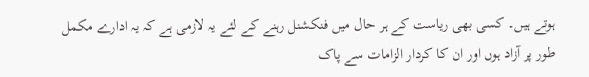ہوتے ہیں۔ کسی بھی ریاست کے ہر حال میں فنکشنل رہنے کے لئے یہ لازمی ہے کہ یہ ادارے مکمل طور پر آزاد ہوں اور ان کا کردار الزامات سے پاک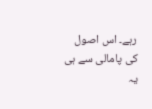رہے۔ اس اصول کی پامالی سے ہی یہ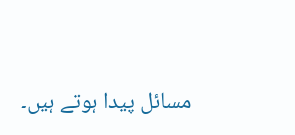مسائل پیدا ہوتے ہیں۔